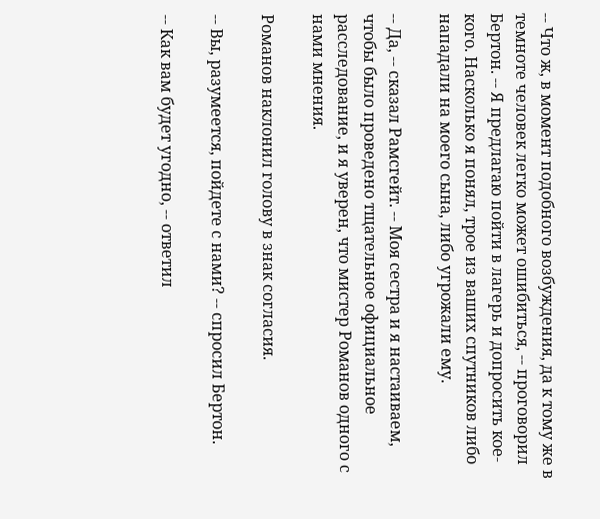-- Что ж, в момент подобного возбуждения, да к тому же в темноте человек легко может ошибиться, -- проговорил Бертон. -- Я предлагаю пойти в лагерь и допросить кое-кого. Насколько я понял, трое из ваших спутников либо нападали на моего сына, либо угрожали ему.

-- Да, -- сказал Рамсгейт. -- Моя сестра и я настаиваем, чтобы было проведено тщательное официальное расследование, и я уверен, что мистер Романов одного с нами мнения.

Романов наклонил голову в знак согласия.

-- Вы, разумеется, пойдете с нами? -- спросил Бертон.

-- Как вам будет угодно, -- ответил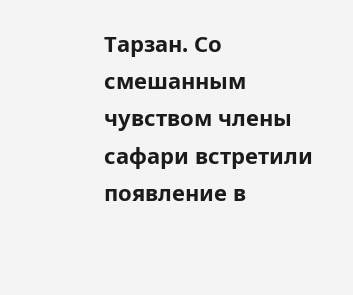Тарзан. Со смешанным чувством члены сафари встретили появление в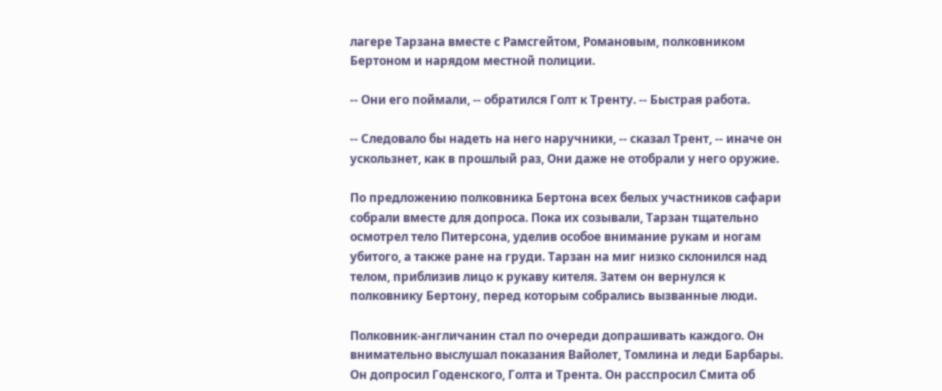лагере Тарзана вместе с Рамсгейтом, Романовым, полковником Бертоном и нарядом местной полиции.

-- Они его поймали, -- обратился Голт к Тренту. -- Быстрая работа.

-- Следовало бы надеть на него наручники, -- сказал Трент, -- иначе он ускользнет, как в прошлый раз, Они даже не отобрали у него оружие.

По предложению полковника Бертона всех белых участников сафари собрали вместе для допроса. Пока их созывали, Тарзан тщательно осмотрел тело Питерсона, уделив особое внимание рукам и ногам убитого, а также ране на груди. Тарзан на миг низко склонился над телом, приблизив лицо к рукаву кителя. Затем он вернулся к полковнику Бертону, перед которым собрались вызванные люди.

Полковник-англичанин стал по очереди допрашивать каждого. Он внимательно выслушал показания Вайолет, Томлина и леди Барбары. Он допросил Годенского, Голта и Трента. Он расспросил Смита об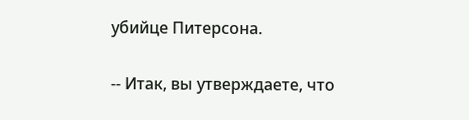убийце Питерсона.

-- Итак, вы утверждаете, что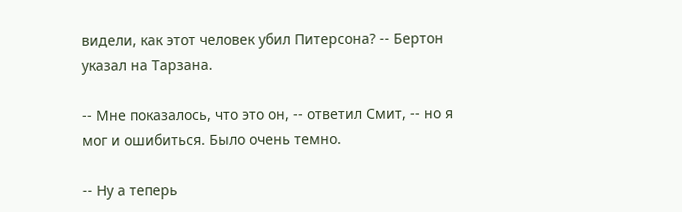видели, как этот человек убил Питерсона? -- Бертон указал на Тарзана.

-- Мне показалось, что это он, -- ответил Смит, -- но я мог и ошибиться. Было очень темно.

-- Ну а теперь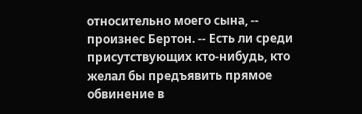относительно моего сына, -- произнес Бертон. -- Есть ли среди присутствующих кто-нибудь, кто желал бы предъявить прямое обвинение в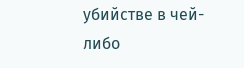убийстве в чей-либо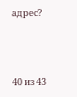адрес?



40 из 43